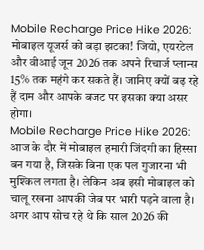Mobile Recharge Price Hike 2026: मोबाइल यूजर्स को बड़ा झटका! जियो, एयरटेल और वीआई जून 2026 तक अपने रिचार्ज प्लान्स 15% तक महंगे कर सकते हैं। जानिए क्यों बढ़ रहे हैं दाम और आपके बजट पर इसका क्या असर होगा।
Mobile Recharge Price Hike 2026: आज के दौर में मोबाइल हमारी जिंदगी का हिस्सा बन गया है, जिसके बिना एक पल गुजारना भी मुश्किल लगता है। लेकिन अब इसी मोबाइल को चालू रखना आपकी जेब पर भारी पड़ने वाला है। अगर आप सोच रहे थे कि साल 2026 की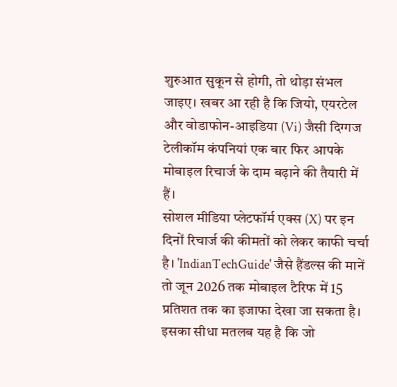शुरुआत सुकून से होगी, तो थोड़ा संभल जाइए। खबर आ रही है कि जियो, एयरटेल और वोडाफोन-आइडिया (Vi) जैसी दिग्गज टेलीकॉम कंपनियां एक बार फिर आपके मोबाइल रिचार्ज के दाम बढ़ाने की तैयारी में हैं।
सोशल मीडिया प्लेटफॉर्म एक्स (X) पर इन दिनों रिचार्ज की कीमतों को लेकर काफी चर्चा है। 'IndianTechGuide' जैसे हैंडल्स की मानें तो जून 2026 तक मोबाइल टैरिफ में 15 प्रतिशत तक का इजाफा देखा जा सकता है। इसका सीधा मतलब यह है कि जो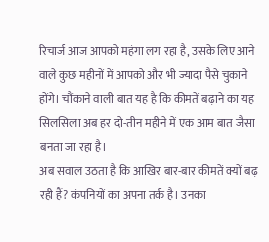रिचार्ज आज आपको महंगा लग रहा है, उसके लिए आने वाले कुछ महीनों में आपको और भी ज्यादा पैसे चुकाने होंगे। चौंकाने वाली बात यह है कि कीमतें बढ़ाने का यह सिलसिला अब हर दो-तीन महीने में एक आम बात जैसा बनता जा रहा है।
अब सवाल उठता है कि आखिर बार-बार कीमतें क्यों बढ़ रही हैं? कंपनियों का अपना तर्क है। उनका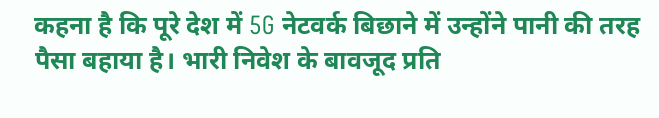कहना है कि पूरे देश में 5G नेटवर्क बिछाने में उन्होंने पानी की तरह पैसा बहाया है। भारी निवेश के बावजूद प्रति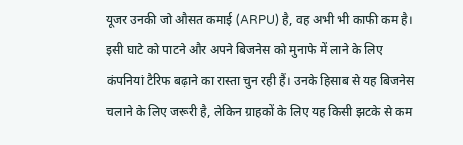यूजर उनकी जो औसत कमाई (ARPU) है, वह अभी भी काफी कम है। इसी घाटे को पाटने और अपने बिजनेस को मुनाफे में लाने के लिए कंपनियां टैरिफ बढ़ाने का रास्ता चुन रही हैं। उनके हिसाब से यह बिजनेस चलाने के लिए जरूरी है, लेकिन ग्राहकों के लिए यह किसी झटके से कम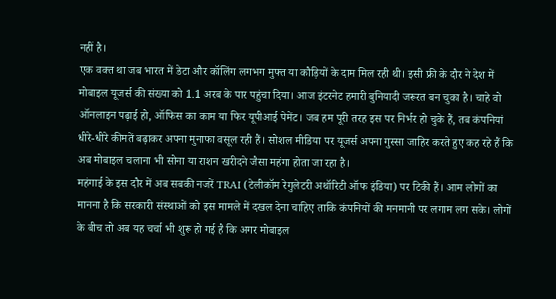नहीं है।
एक वक्त था जब भारत में डेटा और कॉलिंग लगभग मुफ्त या कौड़ियों के दाम मिल रही थी। इसी फ्री के दौर ने देश में मोबाइल यूजर्स की संख्या को 1.1 अरब के पार पहुंचा दिया। आज इंटरनेट हमारी बुनियादी जरूरत बन चुका है। चाहे वो ऑनलाइन पढ़ाई हो, ऑफिस का काम या फिर यूपीआई पेमेंट। जब हम पूरी तरह इस पर निर्भर हो चुके हैं, तब कंपनियां धीरे-धीरे कीमतें बढ़ाकर अपना मुनाफा वसूल रही हैं। सोशल मीडिया पर यूजर्स अपना गुस्सा जाहिर करते हुए कह रहे हैं कि अब मोबाइल चलाना भी सोना या राशन खरीदने जैसा महंगा होता जा रहा है।
महंगाई के इस दौर में अब सबकी नजरें TRAI (टेलीकॉम रेगुलेटरी अथॉरिटी ऑफ इंडिया) पर टिकी हैं। आम लोगों का मानना है कि सरकारी संस्थाओं को इस मामले में दखल देना चाहिए ताकि कंपनियों की मनमानी पर लगाम लग सके। लोगों के बीच तो अब यह चर्चा भी शुरू हो गई है कि अगर मोबाइल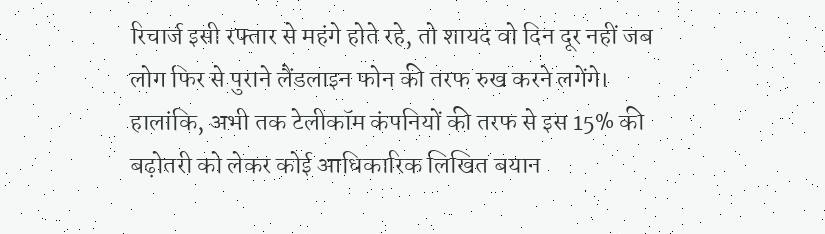रिचार्ज इसी रफ्तार से महंगे होते रहे, तो शायद वो दिन दूर नहीं जब लोग फिर से पुराने लैंडलाइन फोन की तरफ रुख करने लगेंगे।
हालांकि, अभी तक टेलीकॉम कंपनियों की तरफ से इस 15% की बढ़ोतरी को लेकर कोई आधिकारिक लिखित बयान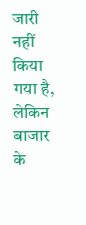जारी नहीं किया गया है, लेकिन बाजार के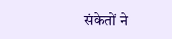संकेतों ने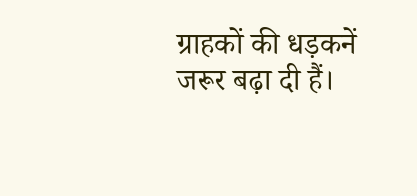ग्राहकों की धड़कनें जरूर बढ़ा दी हैं।